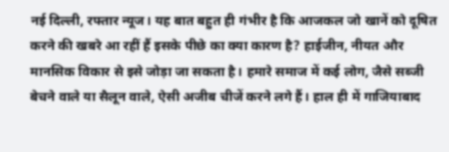नई दिल्ली, रफ्तार न्यूज। यह बात बहुत ही गंभीर है कि आजकल जो खानें को दूषित करने की खबरे आ रहीं हैं इसके पीछे का क्या कारण है? हाईजीन, नीयत और मानसिक विकार से इसे जोड़ा जा सकता है। हमारे समाज में कई लोग, जैसे सब्जी बेचने वाले या सैलून वाले, ऐसी अजीब चीजें करने लगे हैं। हाल ही में गाजियाबाद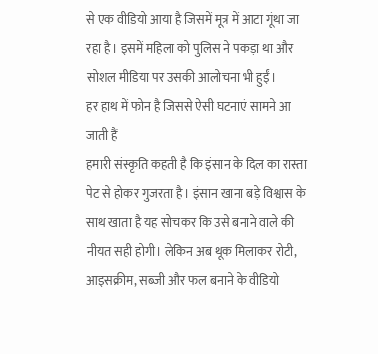से एक वीडियो आया है जिसमें मूत्र में आटा गूंथा जा रहा है। इसमें महिला को पुलिस ने पकड़ा था और सोशल मीडिया पर उसकी आलोचना भी हुईं।
हर हाथ में फोन है जिससे ऐसी घटनाएं सामने आ जाती हैं
हमारी संस्कृति कहती है कि इंसान के दिल का रास्ता पेट से होकर गुजरता है। इंसान खाना बड़े विश्वास के साथ खाता है यह सोचकर कि उसे बनाने वाले की नीयत सही होगी। लेकिन अब थूक मिलाकर रोटी, आइसक्रीम, सब्जी और फल बनाने के वीडियो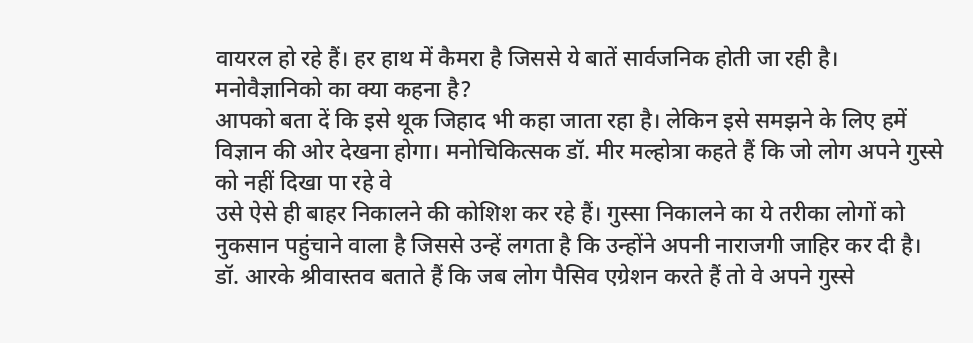वायरल हो रहे हैं। हर हाथ में कैमरा है जिससे ये बातें सार्वजनिक होती जा रही है।
मनोवैज्ञानिको का क्या कहना है?
आपको बता दें कि इसे थूक जिहाद भी कहा जाता रहा है। लेकिन इसे समझने के लिए हमें विज्ञान की ओर देखना होगा। मनोचिकित्सक डॉ. मीर मल्होत्रा कहते हैं कि जो लोग अपने गुस्से को नहीं दिखा पा रहे वे
उसे ऐसे ही बाहर निकालने की कोशिश कर रहे हैं। गुस्सा निकालने का ये तरीका लोगों को नुकसान पहुंचाने वाला है जिससे उन्हें लगता है कि उन्होंने अपनी नाराजगी जाहिर कर दी है।
डॉ. आरके श्रीवास्तव बताते हैं कि जब लोग पैसिव एग्रेशन करते हैं तो वे अपने गुस्से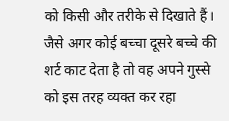को किसी और तरीके से दिखाते हैं। जैसे अगर कोई बच्चा दूसरे बच्चे की शर्ट काट देता है तो वह अपने गुस्से को इस तरह व्यक्त कर रहा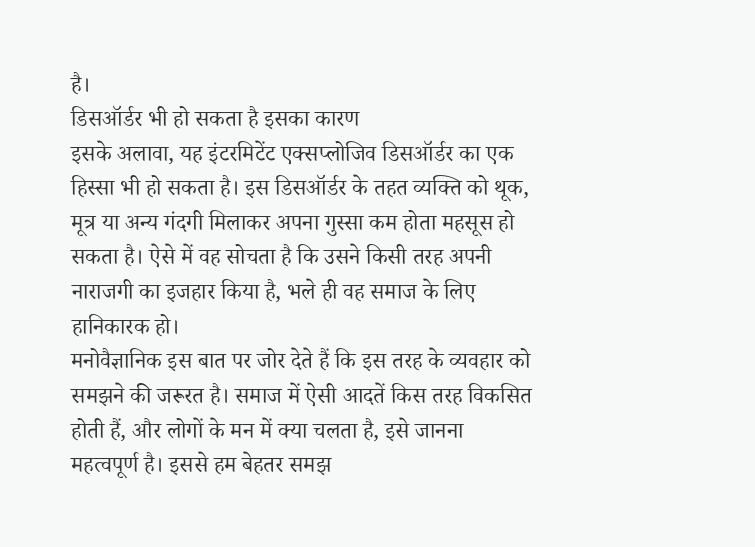है।
डिसऑर्डर भी हो सकता है इसका कारण
इसके अलावा, यह इंटरमिटेंट एक्सप्लोजिव डिसऑर्डर का एक हिस्सा भी हो सकता है। इस डिसऑर्डर के तहत व्यक्ति को थूक, मूत्र या अन्य गंदगी मिलाकर अपना गुस्सा कम होता महसूस हो सकता है। ऐसे में वह सोचता है कि उसने किसी तरह अपनी नाराजगी का इजहार किया है, भले ही वह समाज के लिए हानिकारक हो।
मनोवैज्ञानिक इस बात पर जोर देते हैं कि इस तरह के व्यवहार को समझने की जरूरत है। समाज में ऐसी आदतें किस तरह विकसित होती हैं, और लोगों के मन में क्या चलता है, इसे जानना महत्वपूर्ण है। इससे हम बेहतर समझ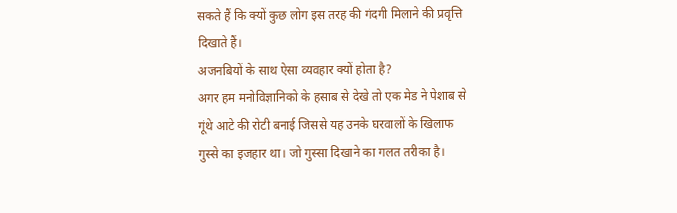सकते हैं कि क्यों कुछ लोग इस तरह की गंदगी मिलाने की प्रवृत्ति दिखाते हैं।
अजनबियों के साथ ऐसा व्यवहार क्यों होता है?
अगर हम मनोविज्ञानिको के हसाब से देखे तो एक मेड ने पेशाब से गूंथे आटे की रोटी बनाई जिससे यह उनके घरवालों के खिलाफ गुस्से का इजहार था। जो गुस्सा दिखाने का गलत तरीका है।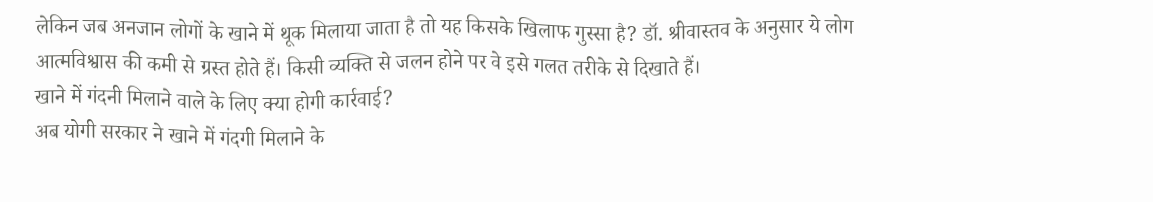लेकिन जब अनजान लोगों के खाने में थूक मिलाया जाता है तो यह किसके खिलाफ गुस्सा है? डॉ. श्रीवास्तव के अनुसार ये लोग आत्मविश्वास की कमी से ग्रस्त होते हैं। किसी व्यक्ति से जलन होने पर वे इसे गलत तरीके से दिखाते हैं।
खाने में गंदनी मिलाने वाले के लिए क्या होगी कार्रवाई?
अब योगी सरकार ने खाने में गंदगी मिलाने के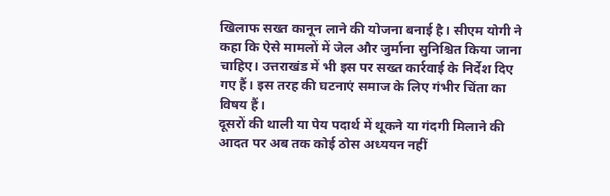खिलाफ सख्त कानून लाने की योजना बनाई है। सीएम योगी ने कहा कि ऐसे मामलों में जेल और जुर्माना सुनिश्चित किया जाना चाहिए। उत्तराखंड में भी इस पर सख्त कार्रवाई के निर्देश दिए गए हैं। इस तरह की घटनाएं समाज के लिए गंभीर चिंता का विषय हैं।
दूसरों की थाली या पेय पदार्थ में थूकने या गंदगी मिलाने की आदत पर अब तक कोई ठोस अध्ययन नहीं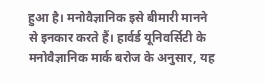हुआ है। मनोवैज्ञानिक इसे बीमारी मानने से इनकार करते हैं। हार्वर्ड यूनिवर्सिटी के मनोवैज्ञानिक मार्क बरोज के अनुसार, यह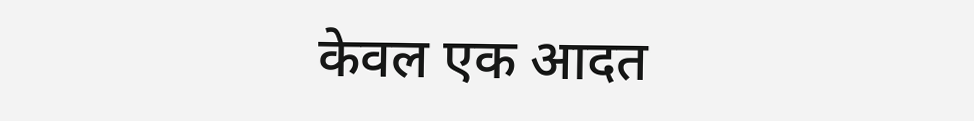केवल एक आदत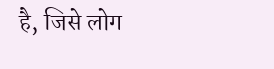है, जिसे लोग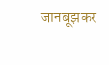जानबूझकर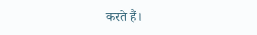करते हैं।